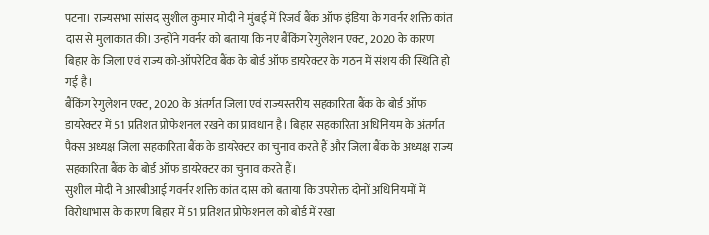पटना। राज्यसभा सांसद सुशील कुमार मोदी ने मुंबई में रिजर्व बैंक ऑफ इंडिया के गवर्नर शक्ति कांत दास से मुलाकात की। उन्होंने गवर्नर को बताया कि नए बैंकिंग रेगुलेशन एक्ट, 2020 के कारण बिहार के जिला एवं राज्य को-ऑपरेटिव बैंक के बोर्ड ऑफ डायरेक्टर के गठन में संशय की स्थिति हो गई है।
बैंकिंग रेगुलेशन एक्ट, 2020 के अंतर्गत जिला एवं राज्यस्तरीय सहकारिता बैंक के बोर्ड ऑफ डायरेक्टर में 51 प्रतिशत प्रोफेशनल रखने का प्रावधान है। बिहार सहकारिता अधिनियम के अंतर्गत पैक्स अध्यक्ष जिला सहकारिता बैंक के डायरेक्टर का चुनाव करते हैं और जिला बैंक के अध्यक्ष राज्य सहकारिता बैंक के बोर्ड ऑफ डायरेक्टर का चुनाव करते हैं।
सुशील मोदी ने आरबीआई गवर्नर शक्ति कांत दास को बताया कि उपरोक्त दोनों अधिनियमों में विरोधाभास के कारण बिहार में 51 प्रतिशत प्रोफेशनल को बोर्ड में रखा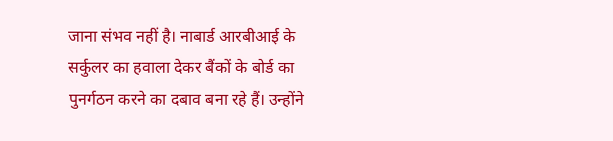जाना संभव नहीं है। नाबार्ड आरबीआई के सर्कुलर का हवाला देकर बैंकों के बोर्ड का पुनर्गठन करने का दबाव बना रहे हैं। उन्होंने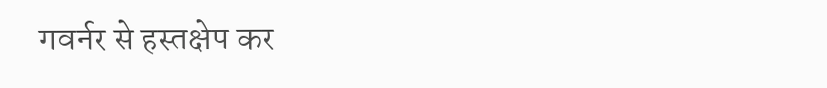गवर्नर से हस्तक्षेप कर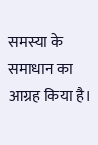समस्या के समाधान का आग्रह किया है।